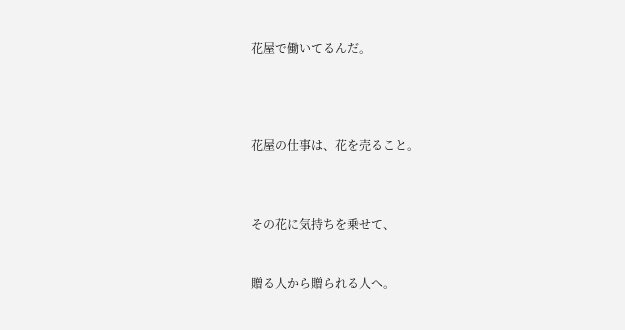花屋で働いてるんだ。




花屋の仕事は、花を売ること。



その花に気持ちを乗せて、


贈る人から贈られる人へ。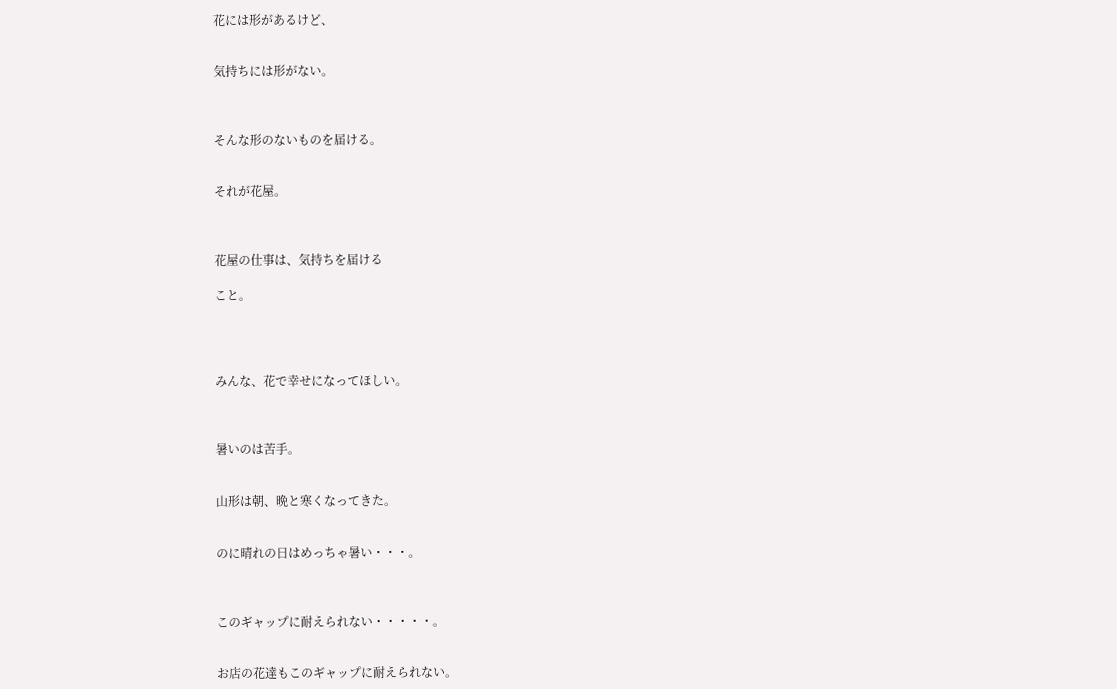花には形があるけど、


気持ちには形がない。



そんな形のないものを届ける。


それが花屋。



花屋の仕事は、気持ちを届ける

こと。




みんな、花で幸せになってほしい。



暑いのは苦手。


山形は朝、晩と寒くなってきた。


のに晴れの日はめっちゃ暑い・・・。



このギャップに耐えられない・・・・・。


お店の花達もこのギャップに耐えられない。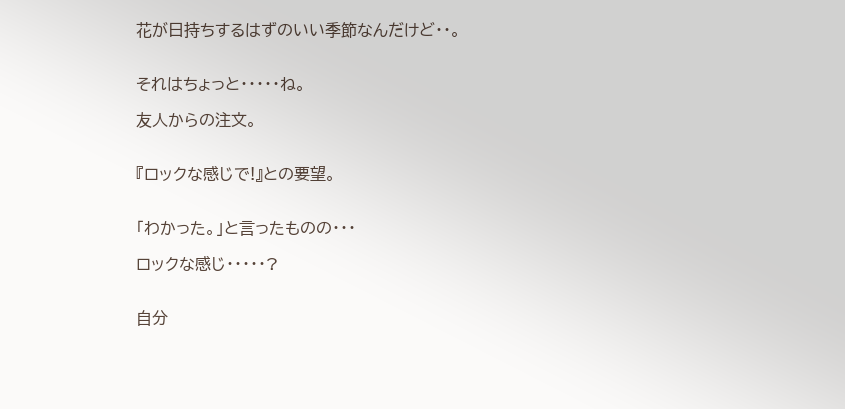花が日持ちするはずのいい季節なんだけど・・。


それはちょっと・・・・・ね。

友人からの注文。


『ロックな感じで!』との要望。


「わかった。」と言ったものの・・・

ロックな感じ・・・・・?


自分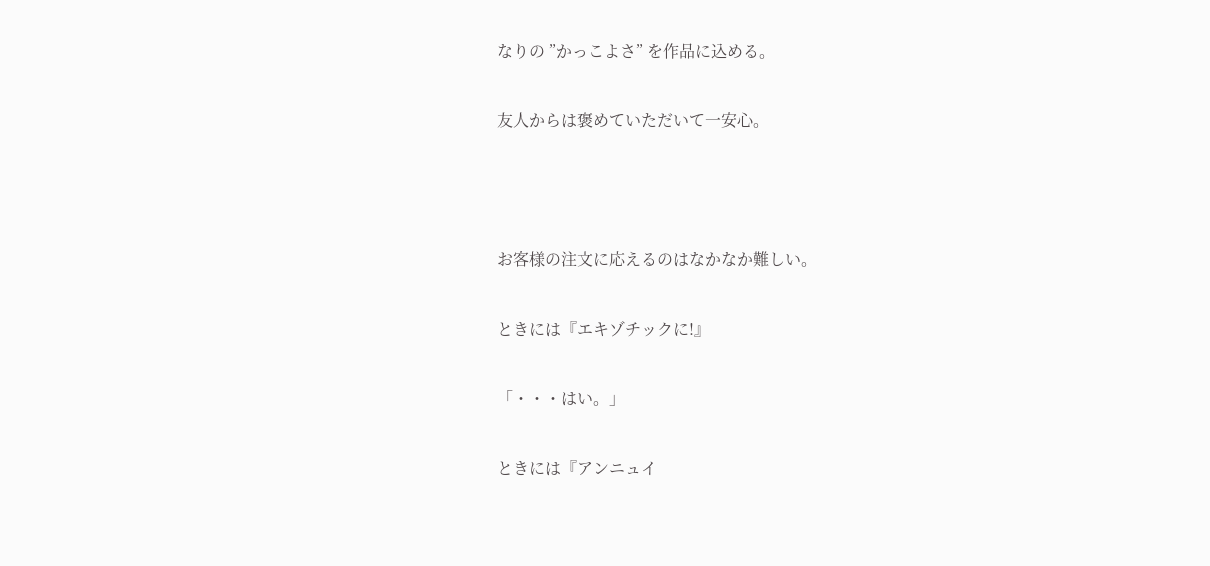なりの ”かっこよさ” を作品に込める。


友人からは褒めていただいて一安心。





お客様の注文に応えるのはなかなか難しい。


ときには『エキゾチックに!』


「・・・はい。」


ときには『アンニュイ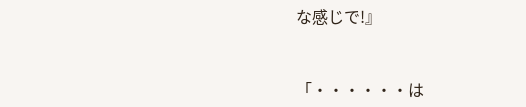な感じで!』


「・・・・・・は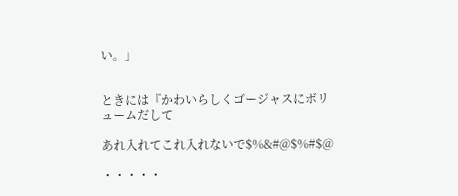い。」


ときには『かわいらしくゴージャスにボリュームだして

あれ入れてこれ入れないで$%&#@$%#$@

・・・・・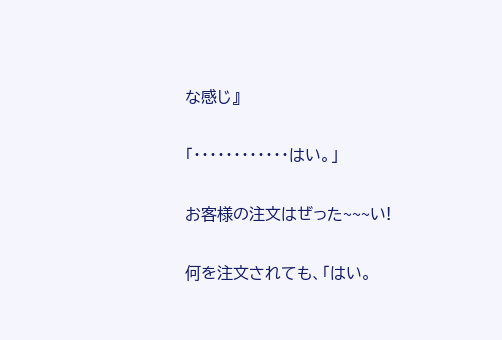な感じ』


「・・・・・・・・・・・・はい。」


お客様の注文はぜった~~~い!


何を注文されても、「はい。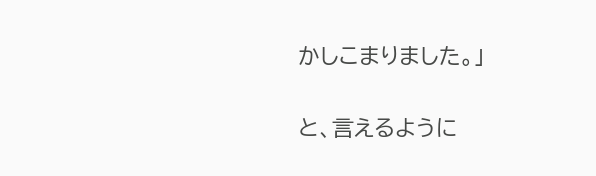かしこまりました。」


と、言えるように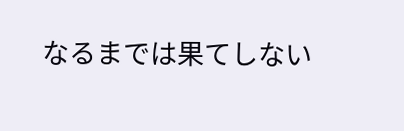なるまでは果てしない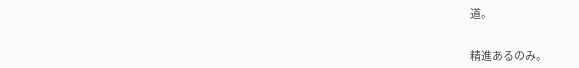道。


精進あるのみ。